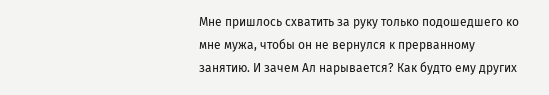Мне пришлось схватить за руку только подошедшего ко мне мужа, чтобы он не вернулся к прерванному занятию. И зачем Ал нарывается? Как будто ему других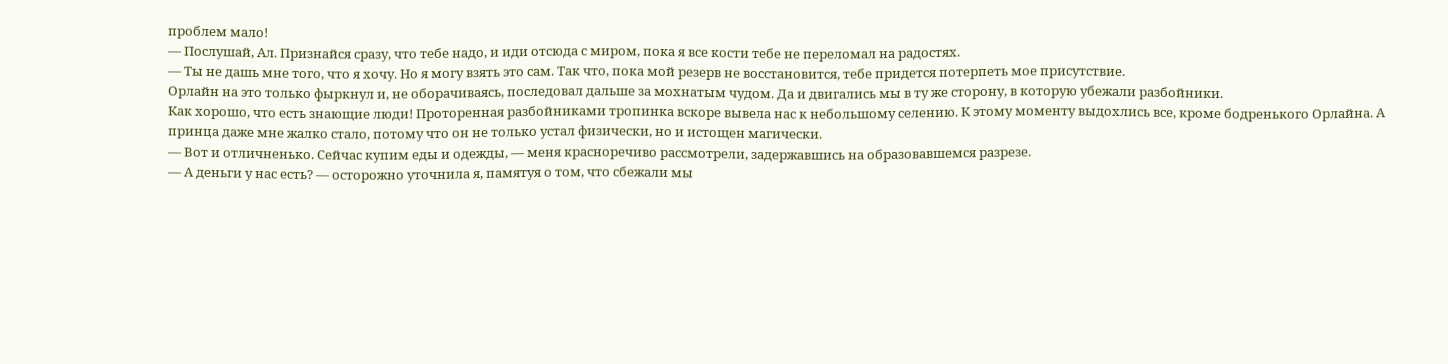проблем мало!
— Послушай, Ал. Признайся сразу, что тебе надо, и иди отсюда с миром, пока я все кости тебе не переломал на радостях.
— Ты не дашь мне того, что я хочу. Но я могу взять это сам. Так что, пока мой резерв не восстановится, тебе придется потерпеть мое присутствие.
Орлайн на это только фыркнул и, не оборачиваясь, последовал дальше за мохнатым чудом. Да и двигались мы в ту же сторону, в которую убежали разбойники.
Как хорошо, что есть знающие люди! Проторенная разбойниками тропинка вскоре вывела нас к небольшому селению. К этому моменту выдохлись все, кроме бодренького Орлайна. А принца даже мне жалко стало, потому что он не только устал физически, но и истощен магически.
— Вот и отличненько. Сейчас купим еды и одежды, — меня красноречиво рассмотрели, задержавшись на образовавшемся разрезе.
— А деньги у нас есть? — осторожно уточнила я, памятуя о том, что сбежали мы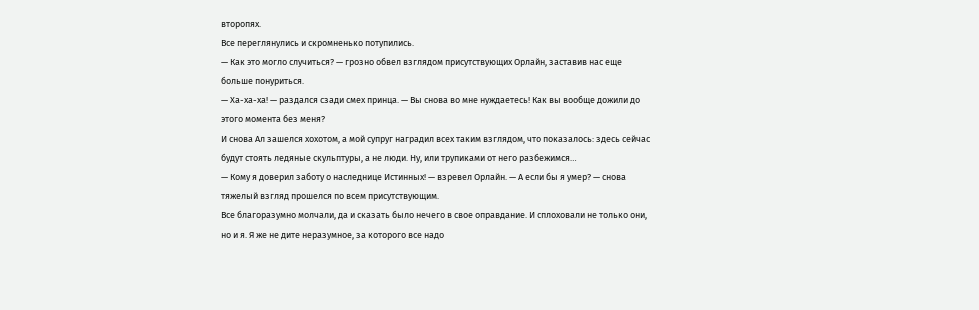второпях.
Все переглянулись и скромненько потупились.
— Как это могло случиться? — грозно обвел взглядом присутствующих Орлайн, заставив нас еще больше понуриться.
— Ха-ха-ха! — раздался сзади смех принца. — Вы снова во мне нуждаетесь! Как вы вообще дожили до этого момента без меня?
И снова Ал зашелся хохотом, а мой супруг наградил всех таким взглядом, что показалось: здесь сейчас будут стоять ледяные скульптуры, а не люди. Ну, или трупиками от него разбежимся…
— Кому я доверил заботу о наследнице Истинных! — взревел Орлайн. — А если бы я умер? — снова тяжелый взгляд прошелся по всем присутствующим.
Все благоразумно молчали, да и сказать было нечего в свое оправдание. И сплоховали не только они, но и я. Я же не дите неразумное, за которого все надо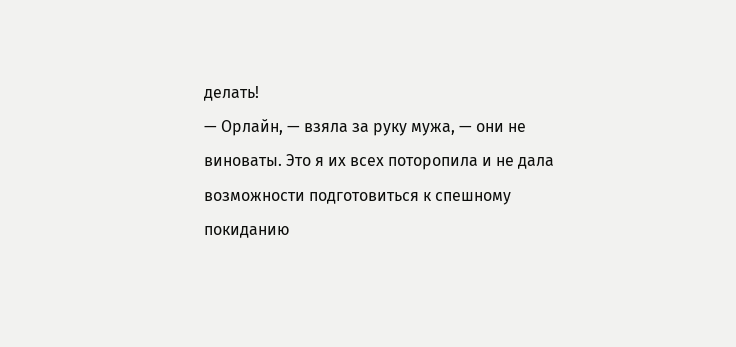делать!
— Орлайн, — взяла за руку мужа, — они не виноваты. Это я их всех поторопила и не дала возможности подготовиться к спешному покиданию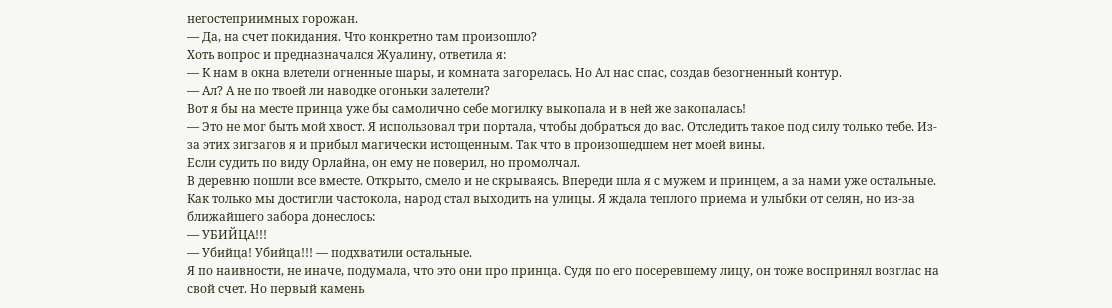негостеприимных горожан.
— Да, на счет покидания. Что конкретно там произошло?
Хоть вопрос и предназначался Жуалину, ответила я:
— К нам в окна влетели огненные шары, и комната загорелась. Но Ал нас спас, создав безогненный контур.
— Ал? А не по твоей ли наводке огоньки залетели?
Вот я бы на месте принца уже бы самолично себе могилку выкопала и в ней же закопалась!
— Это не мог быть мой хвост. Я использовал три портала, чтобы добраться до вас. Отследить такое под силу только тебе. Из-за этих зигзагов я и прибыл магически истощенным. Так что в произошедшем нет моей вины.
Если судить по виду Орлайна, он ему не поверил, но промолчал.
В деревню пошли все вместе. Открыто, смело и не скрываясь. Впереди шла я с мужем и принцем, а за нами уже остальные. Как только мы достигли частокола, народ стал выходить на улицы. Я ждала теплого приема и улыбки от селян, но из-за ближайшего забора донеслось:
— УБИЙЦА!!!
— Убийца! Убийца!!! — подхватили остальные.
Я по наивности, не иначе, подумала, что это они про принца. Судя по его посеревшему лицу, он тоже воспринял возглас на свой счет. Но первый камень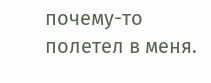почему-то полетел в меня.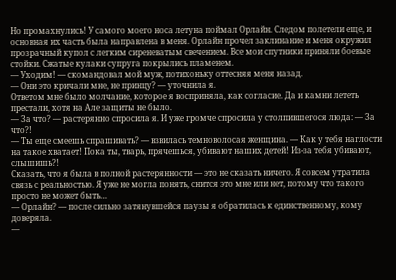Но промахнулись! У самого моего носа летуна поймал Орлайн. Следом полетели еще, и основная их часть была направлена в меня. Орлайн прочел заклинание и меня окружил прозрачный купол с легким сиреневатым свечением. Все мои спутники приняли боевые стойки. Сжатые кулаки супруга покрылись пламенем.
— Уходим! — скомандовал мой муж, потихоньку оттесняя меня назад.
— Они это кричали мне, не принцу? — уточнила я.
Ответом мне было молчание, которое я восприняла, как согласие. Да и камни лететь престали, хотя на Але защиты не было.
— За что? — растерянно спросила я. И уже громче спросила у столпившегося люда: — За что?!
— Ты еще смеешь спрашивать? — взвилась темноволосая женщина. — Как у тебя наглости на такое хватает! Пока ты, тварь, прячешься, убивают наших детей! Из-за тебя убивают, слышишь?!
Сказать, что я была в полной растерянности — это не сказать ничего. Я совсем утратила связь с реальностью. Я уже не могла понять, снится это мне или нет, потому что такого просто не может быть…
— Орлайн? — после сильно затянувшейся паузы я обратилась к единственному, кому доверяла.
—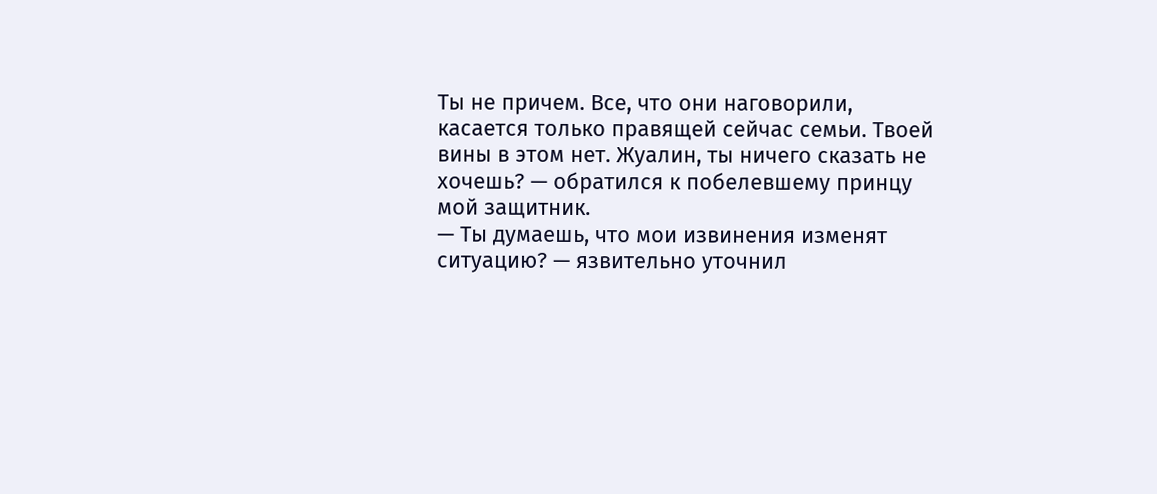Ты не причем. Все, что они наговорили, касается только правящей сейчас семьи. Твоей вины в этом нет. Жуалин, ты ничего сказать не хочешь? — обратился к побелевшему принцу мой защитник.
— Ты думаешь, что мои извинения изменят ситуацию? — язвительно уточнил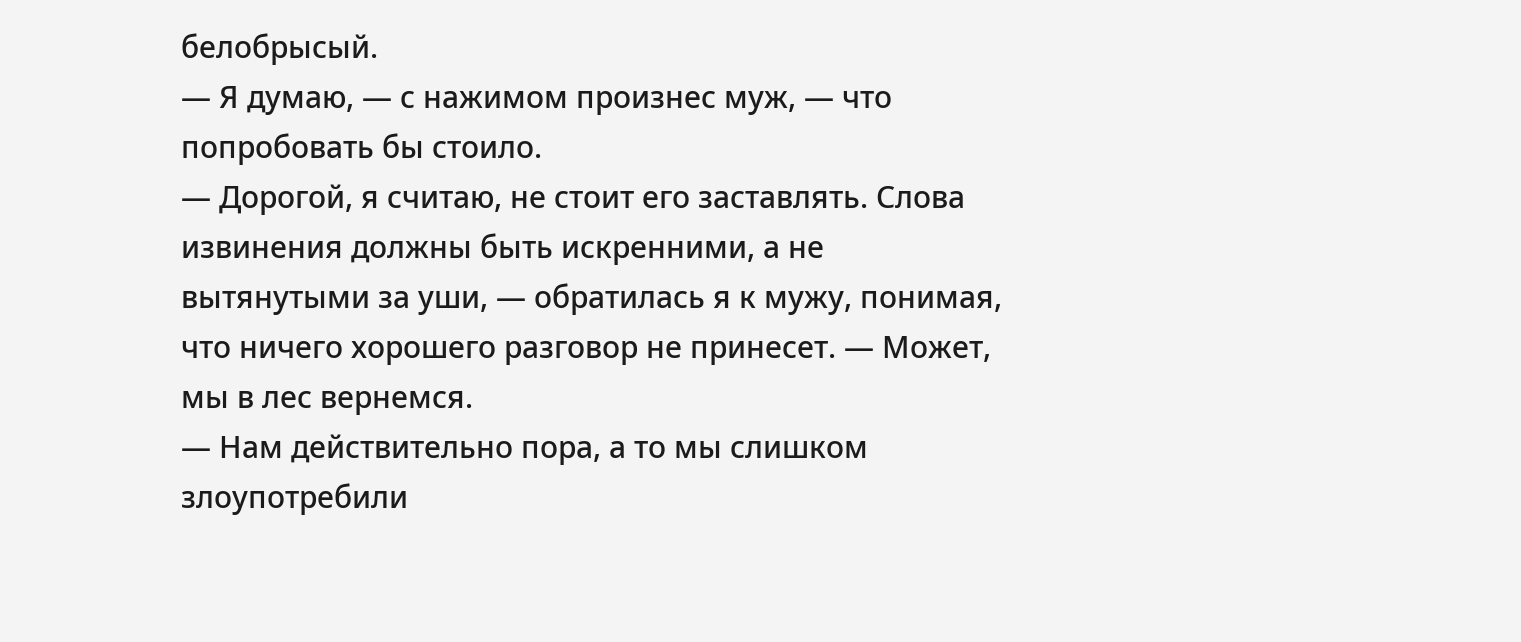белобрысый.
— Я думаю, — с нажимом произнес муж, — что попробовать бы стоило.
— Дорогой, я считаю, не стоит его заставлять. Слова извинения должны быть искренними, а не вытянутыми за уши, — обратилась я к мужу, понимая, что ничего хорошего разговор не принесет. — Может, мы в лес вернемся.
— Нам действительно пора, а то мы слишком злоупотребили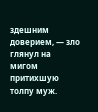здешним доверием, — зло глянул на мигом притихшую толпу муж.